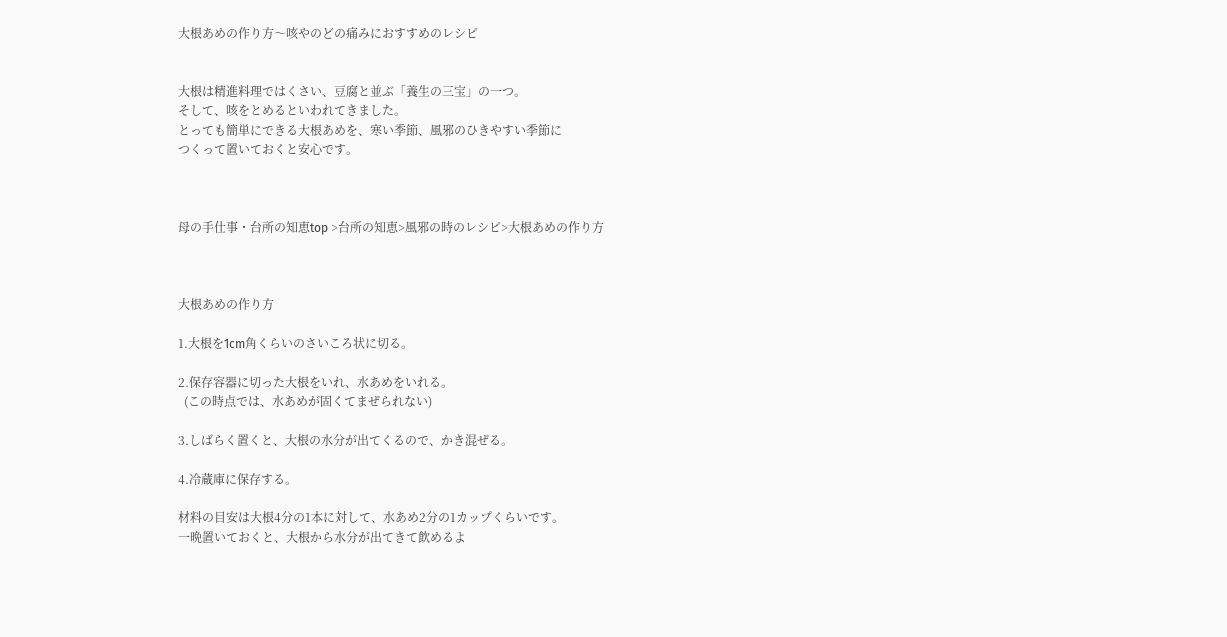大根あめの作り方〜咳やのどの痛みにおすすめのレシピ


大根は精進料理ではくさい、豆腐と並ぶ「養生の三宝」の一つ。
そして、咳をとめるといわれてきました。
とっても簡単にできる大根あめを、寒い季節、風邪のひきやすい季節に
つくって置いておくと安心です。



母の手仕事・台所の知恵top >台所の知恵>風邪の時のレシピ>大根あめの作り方



大根あめの作り方

1.大根を1cm角くらいのさいころ状に切る。

2.保存容器に切った大根をいれ、水あめをいれる。
  (この時点では、水あめが固くてまぜられない)

3.しばらく置くと、大根の水分が出てくるので、かき混ぜる。

4.冷蔵庫に保存する。

材料の目安は大根4分の1本に対して、水あめ2分の1カップくらいです。
一晩置いておくと、大根から水分が出てきて飲めるよ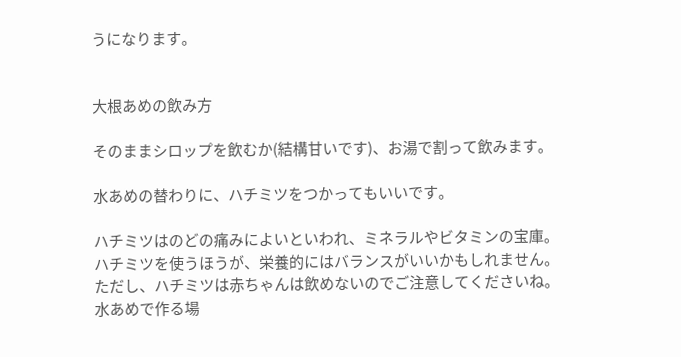うになります。


大根あめの飲み方

そのままシロップを飲むか(結構甘いです)、お湯で割って飲みます。

水あめの替わりに、ハチミツをつかってもいいです。

ハチミツはのどの痛みによいといわれ、ミネラルやビタミンの宝庫。
ハチミツを使うほうが、栄養的にはバランスがいいかもしれません。
ただし、ハチミツは赤ちゃんは飲めないのでご注意してくださいね。
水あめで作る場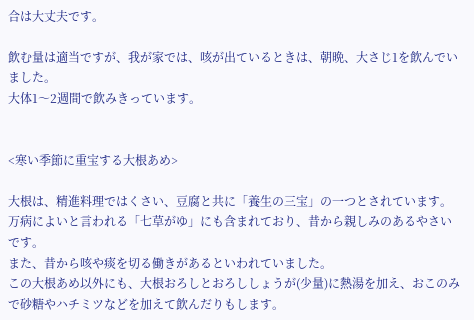合は大丈夫です。

飲む量は適当ですが、我が家では、咳が出ているときは、朝晩、大さじ1を飲んでいました。
大体1〜2週間で飲みきっています。


<寒い季節に重宝する大根あめ>

大根は、精進料理ではくさい、豆腐と共に「養生の三宝」の一つとされています。
万病によいと言われる「七草がゆ」にも含まれており、昔から親しみのあるやさいです。
また、昔から咳や痰を切る働きがあるといわれていました。
この大根あめ以外にも、大根おろしとおろししょうが(少量)に熱湯を加え、おこのみで砂糖やハチミツなどを加えて飲んだりもします。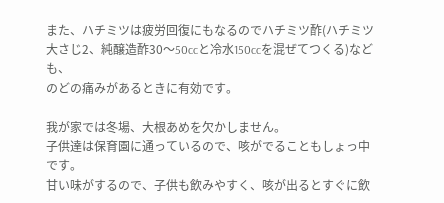また、ハチミツは疲労回復にもなるのでハチミツ酢(ハチミツ大さじ2、純醸造酢30〜50ccと冷水150ccを混ぜてつくる)なども、
のどの痛みがあるときに有効です。

我が家では冬場、大根あめを欠かしません。
子供達は保育園に通っているので、咳がでることもしょっ中です。
甘い味がするので、子供も飲みやすく、咳が出るとすぐに飲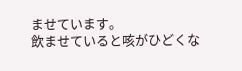ませています。
飲ませていると咳がひどくな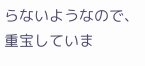らないようなので、重宝していま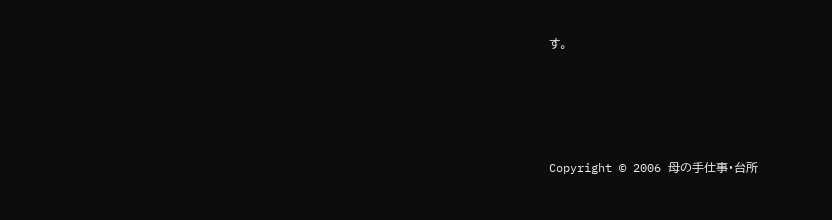す。




Copyright © 2006 母の手仕事・台所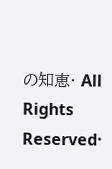の知恵· All Rights Reserved·